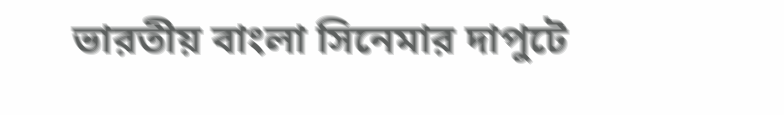ভারতীয় বাংলা সিনেমার দাপুটে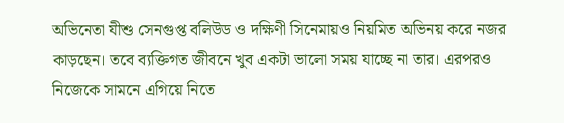অভিনেতা যীশু সেনগুপ্ত বলিউড ও দক্ষিণী সিনেমায়ও নিয়মিত অভিনয় করে নজর কাড়ছেন। তবে ব্যক্তিগত জীবনে খুব একটা ভালো সময় যাচ্ছে না তার। এরপরও নিজেকে সামনে এগিয়ে নিতে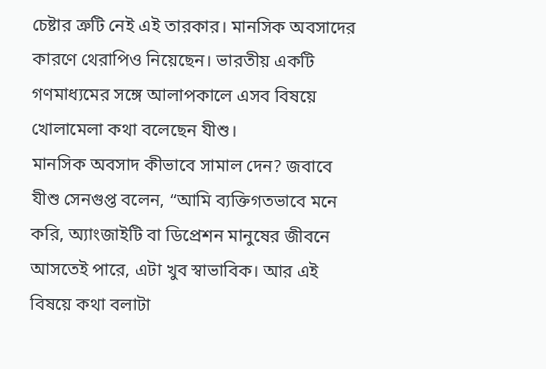চেষ্টার ত্রুটি নেই এই তারকার। মানসিক অবসাদের কারণে থেরাপিও নিয়েছেন। ভারতীয় একটি গণমাধ্যমের সঙ্গে আলাপকালে এসব বিষয়ে খোলামেলা কথা বলেছেন যীশু।
মানসিক অবসাদ কীভাবে সামাল দেন? জবাবে যীশু সেনগুপ্ত বলেন, “আমি ব্যক্তিগতভাবে মনে করি, অ্যাংজাইটি বা ডিপ্রেশন মানুষের জীবনে আসতেই পারে, এটা খুব স্বাভাবিক। আর এই বিষয়ে কথা বলাটা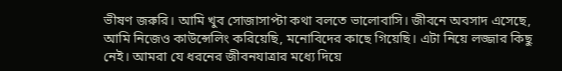ভীষণ জরুরি। আমি খুব সোজাসাপ্টা কথা বলতে ভালোবাসি। জীবনে অবসাদ এসেছে, আমি নিজেও কাউন্সেলিং করিয়েছি, মনোবিদের কাছে গিয়েছি। এটা নিয়ে লজ্জার কিছু নেই। আমরা যে ধরনের জীবনযাত্রার মধ্যে দিয়ে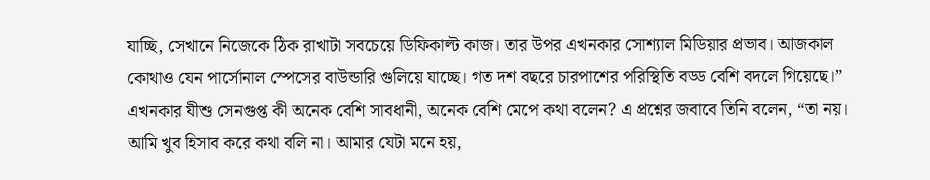যাচ্ছি, সেখানে নিজেকে ঠিক রাখাটা সবচেয়ে ডিফিকাল্ট কাজ। তার উপর এখনকার সোশ্যাল মিডিয়ার প্রভাব। আজকাল কোথাও যেন পার্সোনাল স্পেসের বাউন্ডারি গুলিয়ে যাচ্ছে। গত দশ বছরে চারপাশের পরিস্থিতি বড্ড বেশি বদলে গিয়েছে।”
এখনকার যীশু সেনগুপ্ত কী অনেক বেশি সাবধানী, অনেক বেশি মেপে কথা বলেন? এ প্রশ্নের জবাবে তিনি বলেন, “তা নয়। আমি খুব হিসাব করে কথা বলি না। আমার যেটা মনে হয়,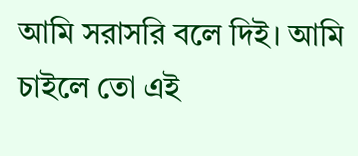আমি সরাসরি বলে দিই। আমি চাইলে তো এই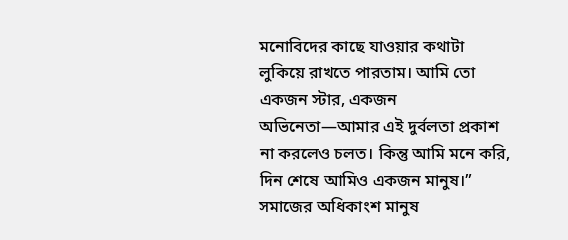মনোবিদের কাছে যাওয়ার কথাটা লুকিয়ে রাখতে পারতাম। আমি তো একজন স্টার, একজন অভিনেতা—আমার এই দুর্বলতা প্রকাশ না করলেও চলত। কিন্তু আমি মনে করি, দিন শেষে আমিও একজন মানুষ।” সমাজের অধিকাংশ মানুষ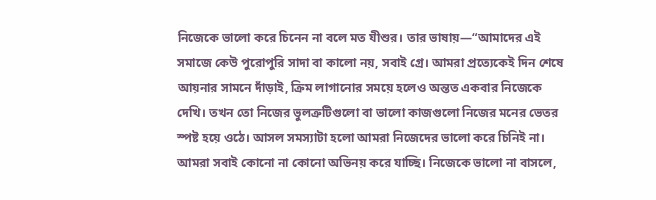নিজেকে ভালো করে চিনেন না বলে মত যীশুর। তার ভাষায়—“আমাদের এই সমাজে কেউ পুরোপুরি সাদা বা কালো নয়, সবাই গ্রে। আমরা প্রত্যেকেই দিন শেষে আয়নার সামনে দাঁড়াই, ক্রিম লাগানোর সময়ে হলেও অন্তত একবার নিজেকে দেখি। তখন তো নিজের ভুলত্রুটিগুলো বা ভালো কাজগুলো নিজের মনের ভেতর স্পষ্ট হয়ে ওঠে। আসল সমস্যাটা হলো আমরা নিজেদের ভালো করে চিনিই না। আমরা সবাই কোনো না কোনো অভিনয় করে যাচ্ছি। নিজেকে ভালো না বাসলে,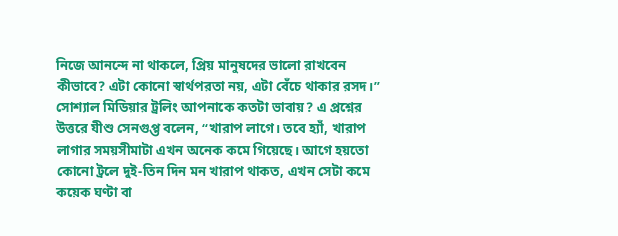নিজে আনন্দে না থাকলে, প্রিয় মানুষদের ভালো রাখবেন কীভাবে? এটা কোনো স্বার্থপরতা নয়, এটা বেঁচে থাকার রসদ।”
সোশ্যাল মিডিয়ার ট্রলিং আপনাকে কতটা ভাবায়? এ প্রশ্নের উত্তরে যীশু সেনগুপ্ত বলেন, “খারাপ লাগে। তবে হ্যাঁ, খারাপ লাগার সময়সীমাটা এখন অনেক কমে গিয়েছে। আগে হয়তো কোনো ট্রলে দুই-তিন দিন মন খারাপ থাকত, এখন সেটা কমে কয়েক ঘণ্টা বা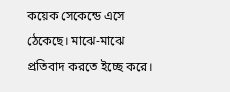কয়েক সেকেন্ডে এসে ঠেকেছে। মাঝে-মাঝে প্রতিবাদ করতে ইচ্ছে করে।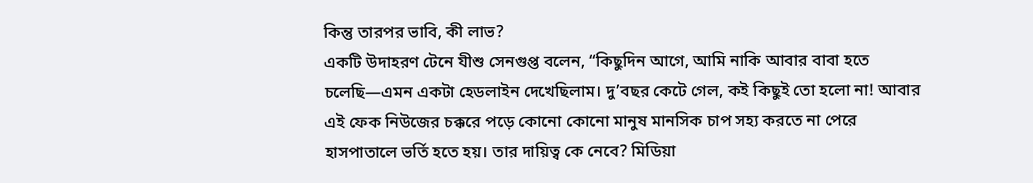কিন্তু তারপর ভাবি, কী লাভ?
একটি উদাহরণ টেনে যীশু সেনগুপ্ত বলেন, “কিছুদিন আগে, আমি নাকি আবার বাবা হতে চলেছি—এমন একটা হেডলাইন দেখেছিলাম। দু’বছর কেটে গেল, কই কিছুই তো হলো না! আবার এই ফেক নিউজের চক্করে পড়ে কোনো কোনো মানুষ মানসিক চাপ সহ্য করতে না পেরে হাসপাতালে ভর্তি হতে হয়। তার দায়িত্ব কে নেবে? মিডিয়া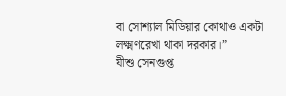বা সোশ্যাল মিডিয়ার কোথাও একটা লক্ষ্মণরেখা থাকা দরকার।”
যীশু সেনগুপ্ত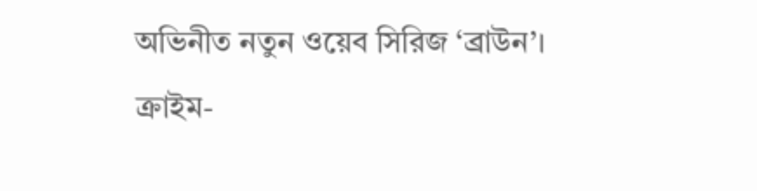অভিনীত নতুন ওয়েব সিরিজ ‘ব্রাউন’। ক্রাইম-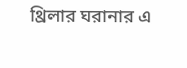থ্রিলার ঘরানার এ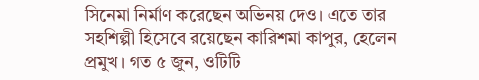সিনেমা নির্মাণ করেছেন অভিনয় দেও। এতে তার সহশিল্পী হিসেবে রয়েছেন কারিশমা কাপুর, হেলেন প্রমুখ। গত ৫ জুন, ওটিটি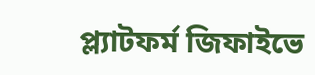প্ল্যাটফর্ম জিফাইভে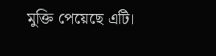মুক্তি পেয়েছে এটি।